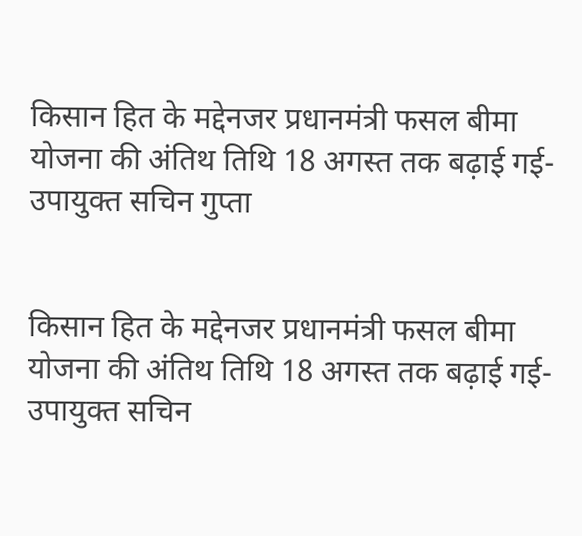किसान हित के मद्देनजर प्रधानमंत्री फसल बीमा योजना की अंतिथ तिथि 18 अगस्त तक बढ़ाई गई- उपायुक्त सचिन गुप्ता


किसान हित के मद्देनजर प्रधानमंत्री फसल बीमा योजना की अंतिथ तिथि 18 अगस्त तक बढ़ाई गई- उपायुक्त सचिन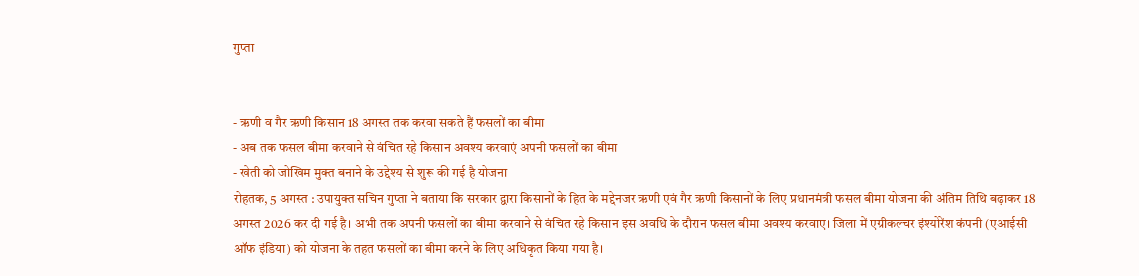गुप्ता


- ऋणी व गैर ऋणी किसान 18 अगस्त तक करवा सकते हैं फसलों का बीमा
- अब तक फसल बीमा करवाने से वंचित रहे किसान अवश्य करवाएं अपनी फसलों का बीमा
- खेती को जोखिम मुक्त बनाने के उद्देश्य से शुरू की गई है योजना
रोहतक, 5 अगस्त : उपायुक्त सचिन गुप्ता ने बताया कि सरकार द्वारा किसानों के हित के मद्देनजर ऋणी एवं गैर ऋणी किसानों के लिए प्रधानमंत्री फसल बीमा योजना की अंतिम तिथि बढ़ाकर 18 अगस्त 2026 कर दी गई है। अभी तक अपनी फसलों का बीमा करवाने से वंचित रहे किसान इस अवधि के दौरान फसल बीमा अवश्य करवाए। जिला में एग्रीकल्चर इंश्योरेंश कंपनी (एआईसी ऑफ इंडिया) को योजना के तहत फसलों का बीमा करने के लिए अधिकृत किया गया है।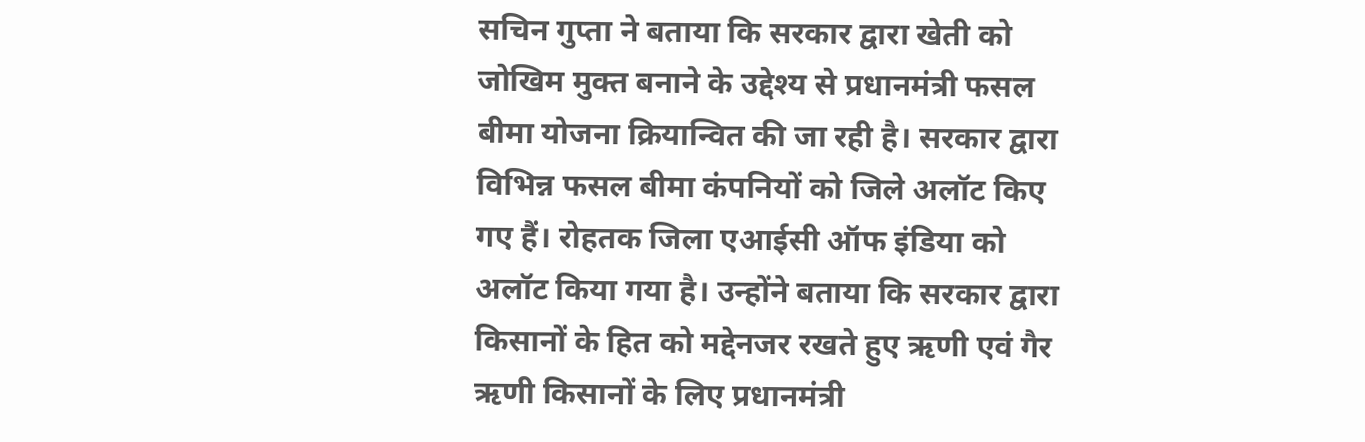सचिन गुप्ता ने बताया कि सरकार द्वारा खेती को जोखिम मुक्त बनाने के उद्देश्य से प्रधानमंत्री फसल बीमा योजना क्रियान्वित की जा रही है। सरकार द्वारा विभिन्न फसल बीमा कंपनियों को जिले अलॉट किए गए हैं। रोहतक जिला एआईसी ऑफ इंडिया को अलॉट किया गया है। उन्होंने बताया कि सरकार द्वारा किसानों के हित को मद्देनजर रखते हुए ऋणी एवं गैर ऋणी किसानों के लिए प्रधानमंत्री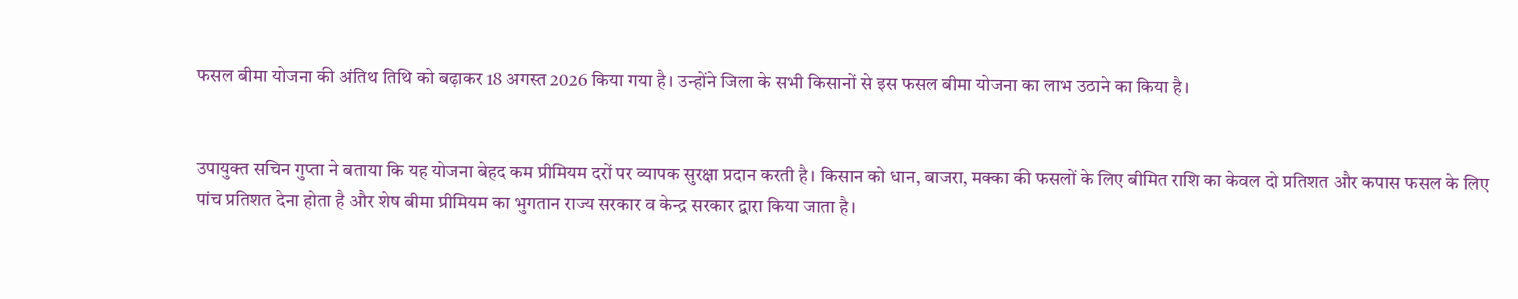फसल बीमा योजना की अंतिथ तिथि को बढ़ाकर 18 अगस्त 2026 किया गया है। उन्होंने जिला के सभी किसानों से इस फसल बीमा योजना का लाभ उठाने का किया है।


उपायुक्त सचिन गुप्ता ने बताया कि यह योजना बेहद कम प्रीमियम दरों पर व्यापक सुरक्षा प्रदान करती है। किसान को धान, बाजरा, मक्का की फसलों के लिए बीमित राशि का केवल दो प्रतिशत और कपास फसल के लिए पांच प्रतिशत देना होता है और शेष बीमा प्रीमियम का भुगतान राज्य सरकार व केन्द्र सरकार द्वारा किया जाता है।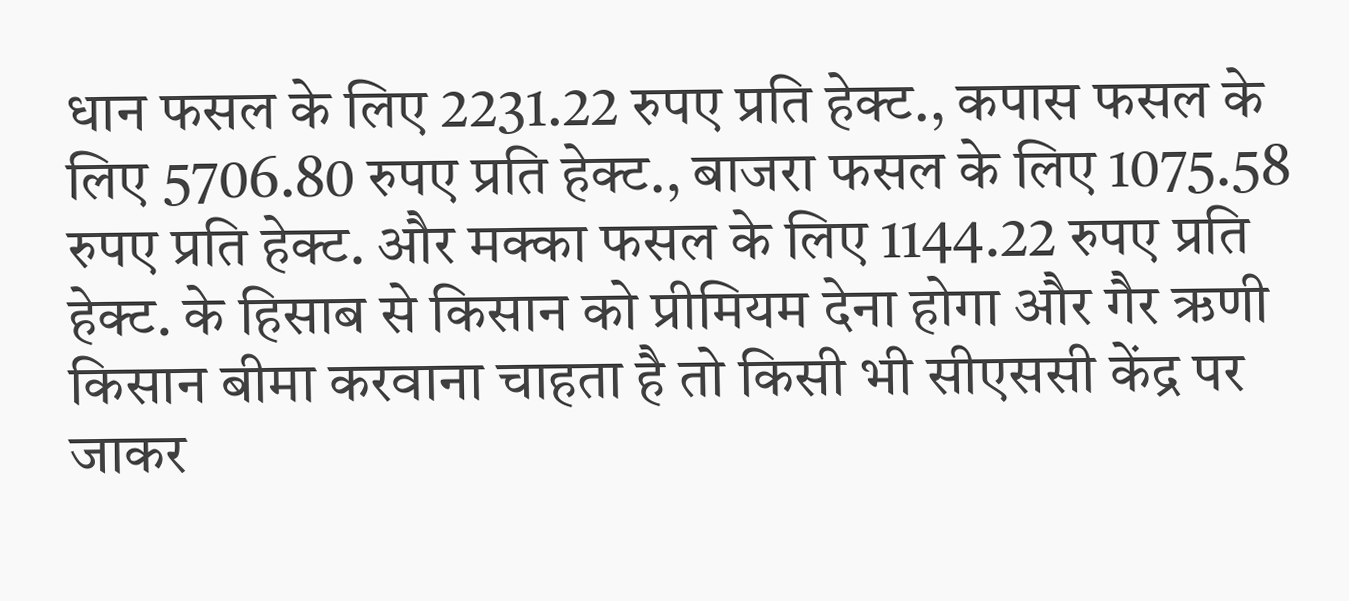धान फसल के लिए 2231.22 रुपए प्रति हेक्ट., कपास फसल के लिए 5706.80 रुपए प्रति हेक्ट., बाजरा फसल के लिए 1075.58 रुपए प्रति हेक्ट. और मक्का फसल के लिए 1144.22 रुपए प्रति हेक्ट. के हिसाब से किसान को प्रीमियम देना होगा और गैर ऋणी किसान बीमा करवाना चाहता है तो किसी भी सीएससी केंद्र पर जाकर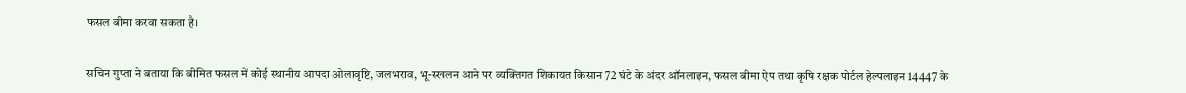फसल बीमा करवा सकता है।


सचिन गुप्ता ने बताया कि बीमित फसल में कोई स्थानीय आपदा ओलावृष्टि, जलभराव, भू-स्खलन आने पर व्यक्तिगत शिकायत किसान 72 घंटे के अंदर ऑनलाइन, फसल बीमा ऐप तथा कृषि रक्षक पोर्टल हेल्पलाइन 14447 के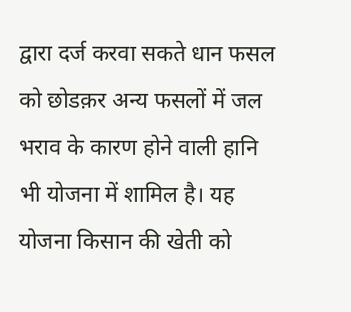द्वारा दर्ज करवा सकते धान फसल को छोडक़र अन्य फसलों में जल भराव के कारण होने वाली हानि भी योजना में शामिल है। यह योजना किसान की खेती को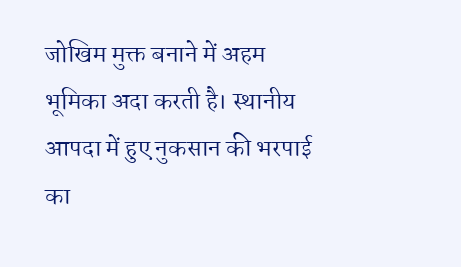जोखिम मुक्त बनाने में अहम भूमिका अदा करती है। स्थानीय आपदा में हुए नुकसान की भरपाई का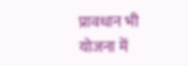प्रावधान भी योजना में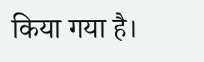किया गया है।